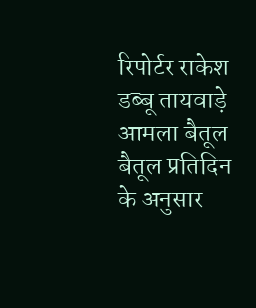रिपोर्टर राकेश डब्बू तायवाड़े आमला बैतूल बैतूल प्रतिदिन के अनुसार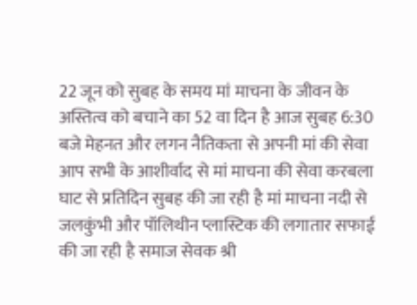22 जून को सुबह के समय मां माचना के जीवन के अस्तित्व को बचाने का 52 वा दिन है आज सुबह 6:30 बजे मेहनत और लगन नैतिकता से अपनी मां की सेवा आप सभी के आशीर्वाद से मां माचना की सेवा करबला घाट से प्रतिदिन सुबह की जा रही है मां माचना नदी से जलकुंभी और पॉलिथीन प्लास्टिक की लगातार सफाई की जा रही है समाज सेवक श्री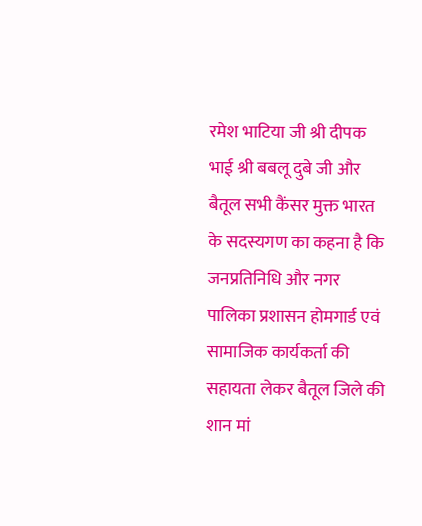रमेश भाटिया जी श्री दीपक भाई श्री बबलू दुबे जी और बैतूल सभी कैंसर मुक्त भारत के सदस्यगण का कहना है कि जनप्रतिनिधि और नगर पालिका प्रशासन होमगार्ड एवं सामाजिक कार्यकर्ता की सहायता लेकर बैतूल जिले की शान मां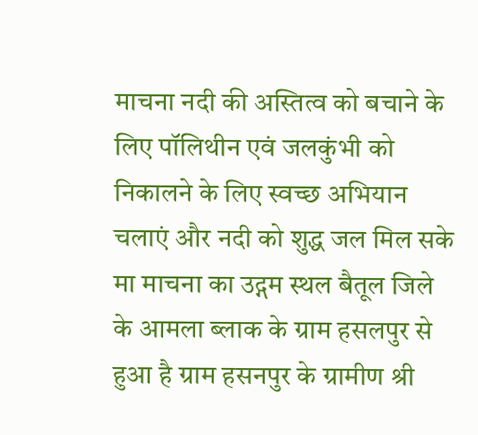माचना नदी की अस्तित्व को बचाने के लिए पॉलिथीन एवं जलकुंभी को निकालने के लिए स्वच्छ अभियान चलाएं और नदी को शुद्ध जल मिल सके मा माचना का उद्गम स्थल बैतूल जिले के आमला ब्लाक के ग्राम हसलपुर से हुआ है ग्राम हसनपुर के ग्रामीण श्री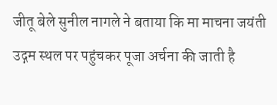जीतू बेले सुनील नागले ने बताया कि मा माचना जयंती उद्गम स्थल पर पहुंचकर पूजा अर्चना की जाती है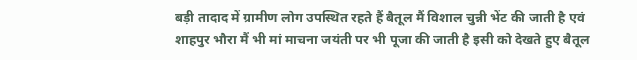बड़ी तादाद में ग्रामीण लोग उपस्थित रहते हैं बैतूल मैं विशाल चुन्नी भेंट की जाती है एवं शाहपुर भौरा मैं भी मां माचना जयंती पर भी पूजा की जाती है इसी को देखते हुए बैतूल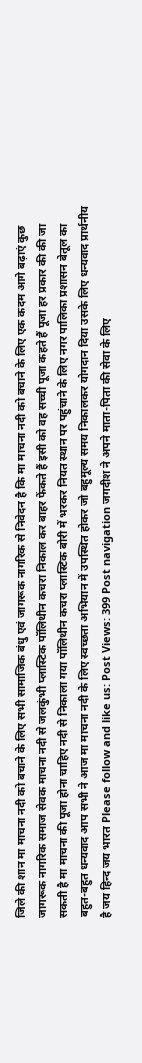जिले की शान मा माचना नदी को बचाने के लिए सभी सामाजिक बंधु एवं जागरूक नागरिक से निवेदन है कि मा माचना नदी को बचाने के लिए एक कदम आगे बढ़ाएं कुछ जागरूक नागरिक समाज सेवक माचना नदी से जलकुंभी प्लास्टिक पॉलिथीन कचरा निकाल कर बाहर फेंकते हैं इसी को वह सच्ची पूजा कहते हैं पूजा हर प्रकार की की जा सकती है मा माचना की पूजा होना चाहिए नदी से निकाला गया पॉलिथीन कचरा प्लास्टिक बोरी में भरकर नियत स्थान पर पहुंचाने के लिए नगर पालिका प्रशासन बेतूल का बहुत-बहुत धन्यवाद आप सभी ने आज मा माचना नदी के लिए स्वच्छता अभियान में उपस्थित होकर जो बहुमूल्य समय निकालकर योगदान दिया उसके लिए धन्यवाद प्रार्थनीय है जय हिन्द जय भारत Please follow and like us: Post Views: 399 Post navigation जगदीश ने अपने माता-पिता की सेवा के लिए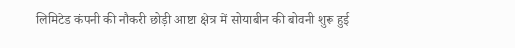लिमिटेड कंपनी की नौकरी छोड़ी आष्टा क्षेत्र में सोयाबीन की बोवनी शुरू हुई